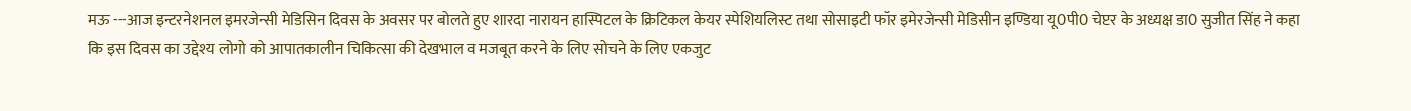मऊ ---आज इन्टरनेशनल इमरजेन्सी मेडिसिन दिवस के अवसर पर बोलते हुए शारदा नारायन हास्पिटल के क्रिटिकल केयर स्पेशियलिस्ट तथा सोसाइटी फॉर इमेरजेन्सी मेडिसीन इण्डिया यू0पी0 चेप्टर के अध्यक्ष डा0 सुजीत सिंह ने कहा कि इस दिवस का उद्देश्य लोगो को आपातकालीन चिकित्सा की देखभाल व मजबूत करने के लिए सोचने के लिए एकजुट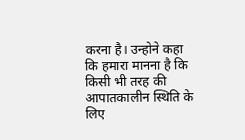करना है। उन्होने कहा कि हमारा मानना है कि किसी भी तरह की आपातकालीन स्थिति के लिए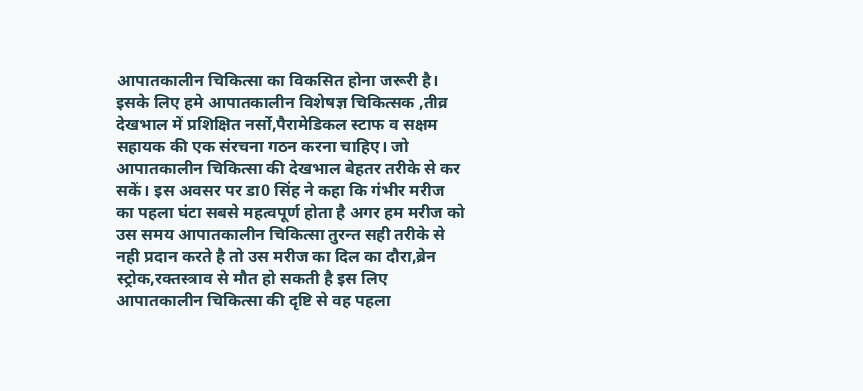आपातकालीन चिकित्सा का विकसित होना जरूरी है। इसके लिए हमे आपातकालीन विशेषज्ञ चिकित्सक ,तीव्र देखभाल में प्रशिक्षित नर्सो,पैरामेडिकल स्टाफ व सक्षम सहायक की एक संरचना गठन करना चाहिए। जो आपातकालीन चिकित्सा की देखभाल बेहतर तरीके से कर सकें। इस अवसर पर डा0 सिंह ने कहा कि गंभीर मरीज का पहला घंटा सबसे महत्वपूर्ण होता है अगर हम मरीज को उस समय आपातकालीन चिकित्सा तुरन्त सही तरीके से नही प्रदान करते है तो उस मरीज का दिल का दौरा,ब्रेन स्ट्रोक,रक्तस्त्राव से मौत हो सकती है इस लिए आपातकालीन चिकित्सा की दृष्टि से वह पहला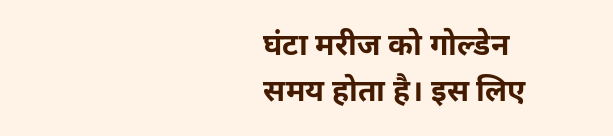घंटा मरीज को गोल्डेन समय होता है। इस लिए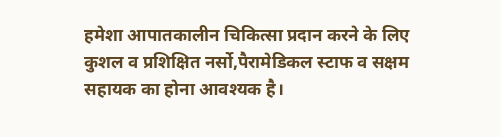हमेशा आपातकालीन चिकित्सा प्रदान करने के लिए कुशल व प्रशिक्षित नर्सो,पैरामेडिकल स्टाफ व सक्षम सहायक का होना आवश्यक है।